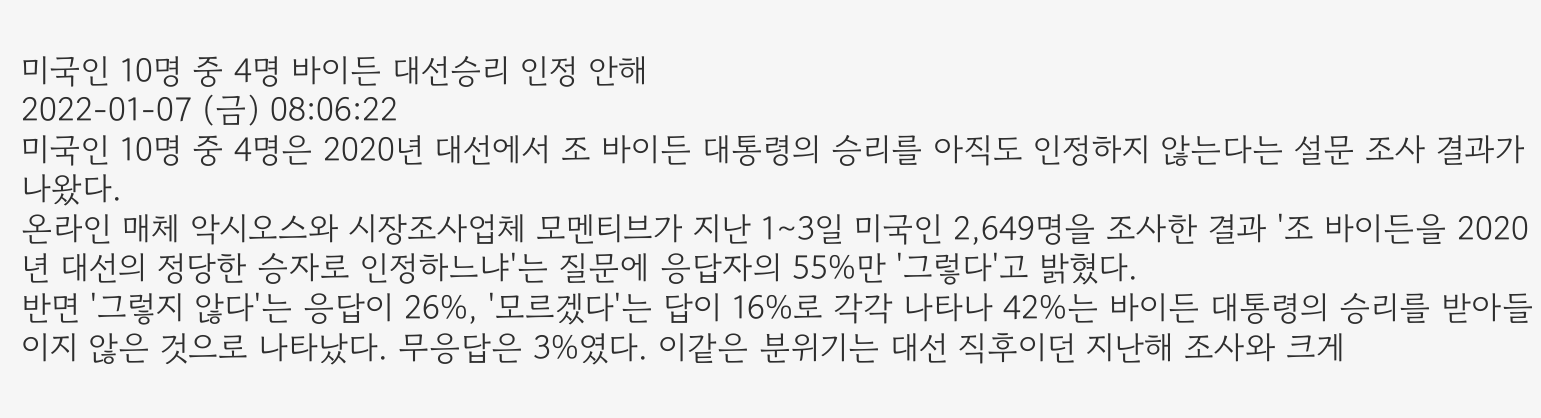미국인 10명 중 4명 바이든 대선승리 인정 안해
2022-01-07 (금) 08:06:22
미국인 10명 중 4명은 2020년 대선에서 조 바이든 대통령의 승리를 아직도 인정하지 않는다는 설문 조사 결과가 나왔다.
온라인 매체 악시오스와 시장조사업체 모멘티브가 지난 1∼3일 미국인 2,649명을 조사한 결과 '조 바이든을 2020년 대선의 정당한 승자로 인정하느냐'는 질문에 응답자의 55%만 '그렇다'고 밝혔다.
반면 '그렇지 않다'는 응답이 26%, '모르겠다'는 답이 16%로 각각 나타나 42%는 바이든 대통령의 승리를 받아들이지 않은 것으로 나타났다. 무응답은 3%였다. 이같은 분위기는 대선 직후이던 지난해 조사와 크게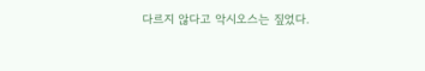다르지 않다고 악시오스는 짚었다.